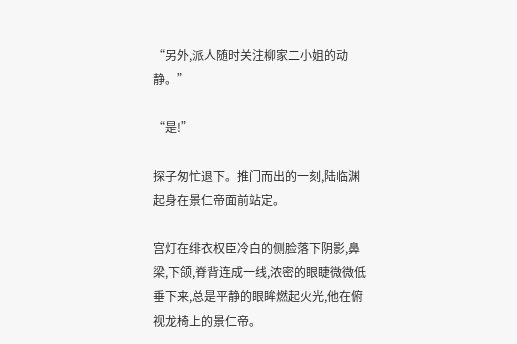“另外,派人随时关注柳家二小姐的动静。”

“是!”

探子匆忙退下。推门而出的一刻,陆临渊起身在景仁帝面前站定。

宫灯在绯衣权臣冷白的侧脸落下阴影,鼻梁,下颌,脊背连成一线,浓密的眼睫微微低垂下来,总是平静的眼眸燃起火光,他在俯视龙椅上的景仁帝。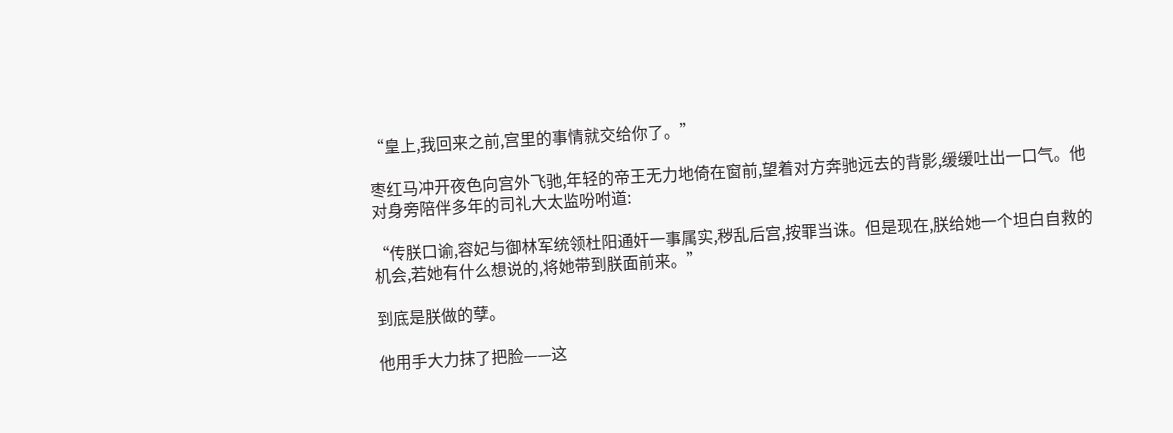“皇上,我回来之前,宫里的事情就交给你了。”

枣红马冲开夜色向宫外飞驰,年轻的帝王无力地倚在窗前,望着对方奔驰远去的背影,缓缓吐出一口气。他对身旁陪伴多年的司礼大太监吩咐道:

“传朕口谕,容妃与御林军统领杜阳通奸一事属实,秽乱后宫,按罪当诛。但是现在,朕给她一个坦白自救的机会,若她有什么想说的,将她带到朕面前来。”

到底是朕做的孽。

他用手大力抹了把脸——这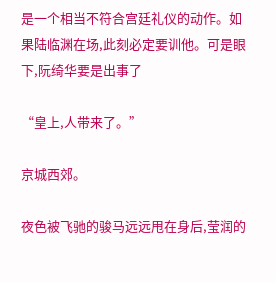是一个相当不符合宫廷礼仪的动作。如果陆临渊在场,此刻必定要训他。可是眼下,阮绮华要是出事了

“皇上,人带来了。”

京城西郊。

夜色被飞驰的骏马远远甩在身后,莹润的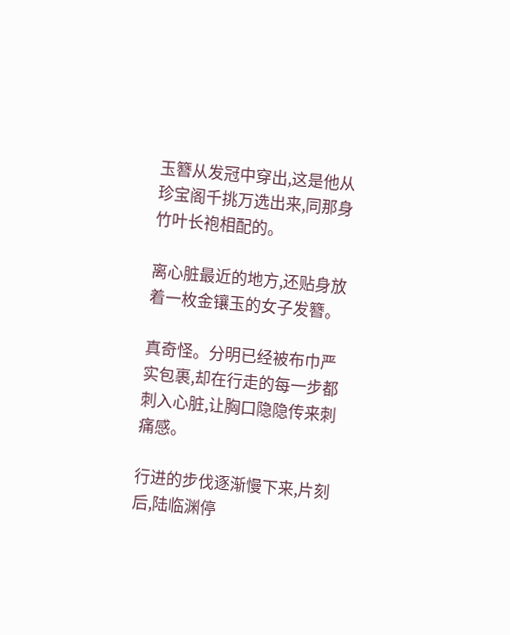玉簪从发冠中穿出,这是他从珍宝阁千挑万选出来,同那身竹叶长袍相配的。

离心脏最近的地方,还贴身放着一枚金镶玉的女子发簪。

真奇怪。分明已经被布巾严实包裹,却在行走的每一步都刺入心脏,让胸口隐隐传来刺痛感。

行进的步伐逐渐慢下来,片刻后,陆临渊停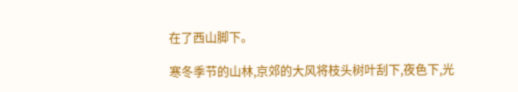在了西山脚下。

寒冬季节的山林,京郊的大风将枝头树叶刮下,夜色下,光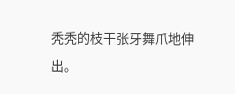秃秃的枝干张牙舞爪地伸出。